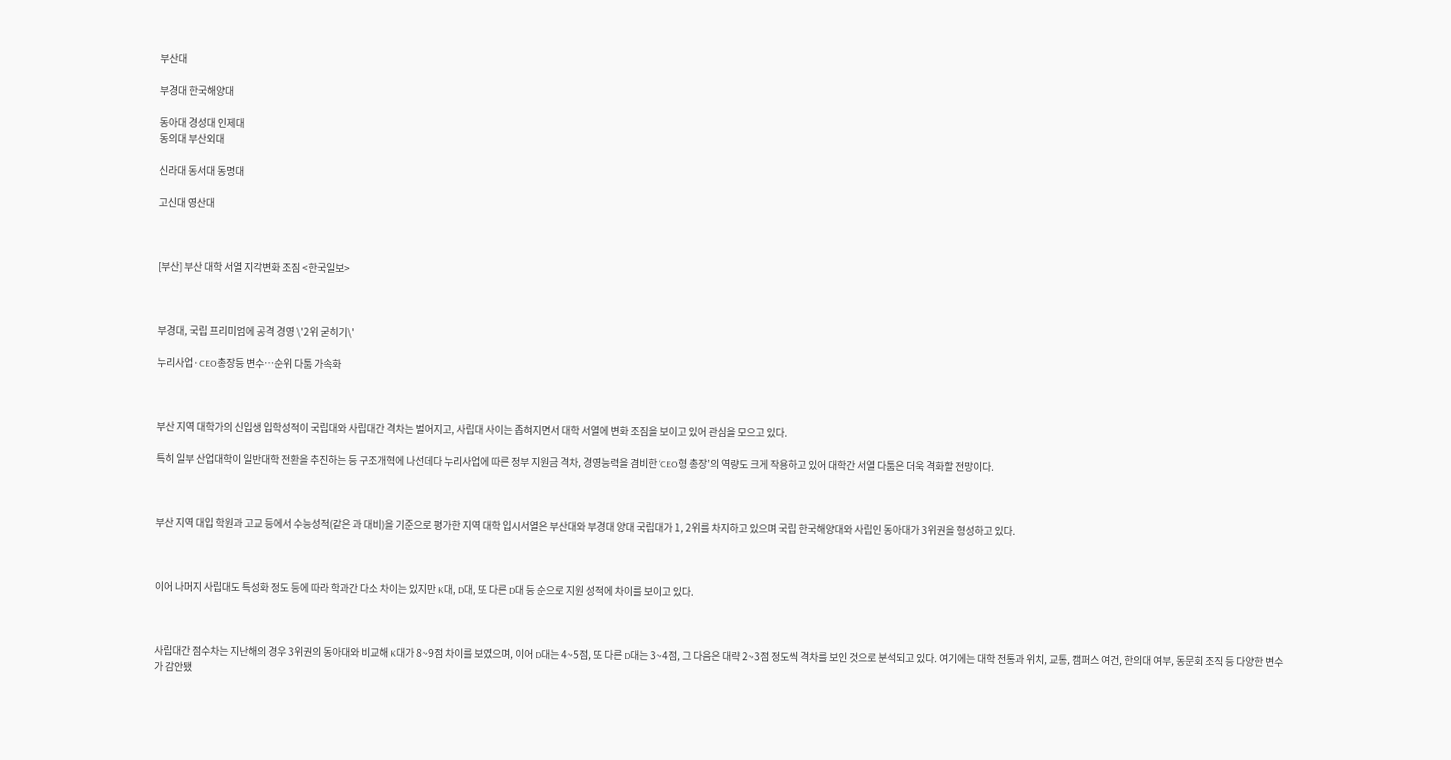부산대

부경대 한국해양대

동아대 경성대 인제대
동의대 부산외대

신라대 동서대 동명대

고신대 영산대



[부산] 부산 대학 서열 지각변화 조짐 <한국일보>



부경대, 국립 프리미엄에 공격 경영 \'2위 굳히기\'

누리사업·CEO총장등 변수…순위 다툼 가속화



부산 지역 대학가의 신입생 입학성적이 국립대와 사립대간 격차는 벌어지고, 사립대 사이는 좁혀지면서 대학 서열에 변화 조짐을 보이고 있어 관심을 모으고 있다.

특히 일부 산업대학이 일반대학 전환을 추진하는 등 구조개혁에 나선데다 누리사업에 따른 정부 지원금 격차, 경영능력을 겸비한 ‘CEO형 총장’의 역량도 크게 작용하고 있어 대학간 서열 다툼은 더욱 격화할 전망이다.



부산 지역 대입 학원과 고교 등에서 수능성적(같은 과 대비)을 기준으로 평가한 지역 대학 입시서열은 부산대와 부경대 양대 국립대가 1, 2위를 차지하고 있으며 국립 한국해양대와 사립인 동아대가 3위권을 형성하고 있다.



이어 나머지 사립대도 특성화 정도 등에 따라 학과간 다소 차이는 있지만 K대, D대, 또 다른 D대 등 순으로 지원 성적에 차이를 보이고 있다.



사립대간 점수차는 지난해의 경우 3위권의 동아대와 비교해 K대가 8~9점 차이를 보였으며, 이어 D대는 4~5점, 또 다른 D대는 3~4점, 그 다음은 대략 2~3점 정도씩 격차를 보인 것으로 분석되고 있다. 여기에는 대학 전통과 위치, 교통, 캠퍼스 여건, 한의대 여부, 동문회 조직 등 다양한 변수가 감안됐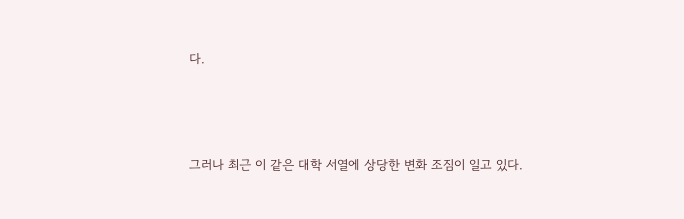다.



그러나 최근 이 같은 대학 서열에 상당한 변화 조짐이 일고 있다.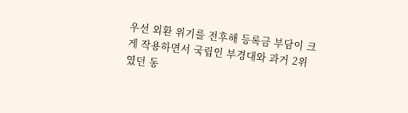우선 외환 위기를 전후해 등록금 부담이 크게 작용하면서 국립인 부경대와 과거 2위였던 동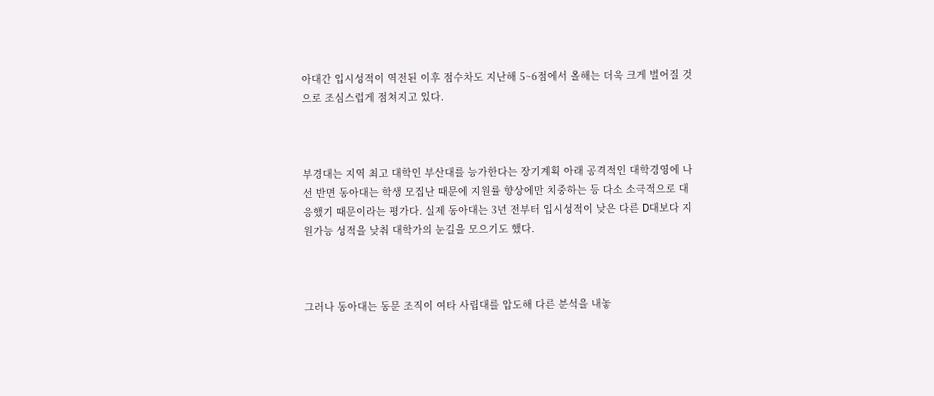아대간 입시성적이 역전된 이후 점수차도 지난해 5~6점에서 올해는 더욱 크게 벌어질 것으로 조심스럽게 점쳐지고 있다.



부경대는 지역 최고 대학인 부산대를 능가한다는 장기계획 아래 공격적인 대학경영에 나선 반면 동아대는 학생 모집난 때문에 지원률 향상에만 치중하는 등 다소 소극적으로 대응했기 때문이라는 평가다. 실제 동아대는 3년 전부터 입시성적이 낮은 다른 D대보다 지원가능 성적을 낮춰 대학가의 눈길을 모으기도 했다.



그러나 동아대는 동문 조직이 여타 사립대를 압도해 다른 분석을 내놓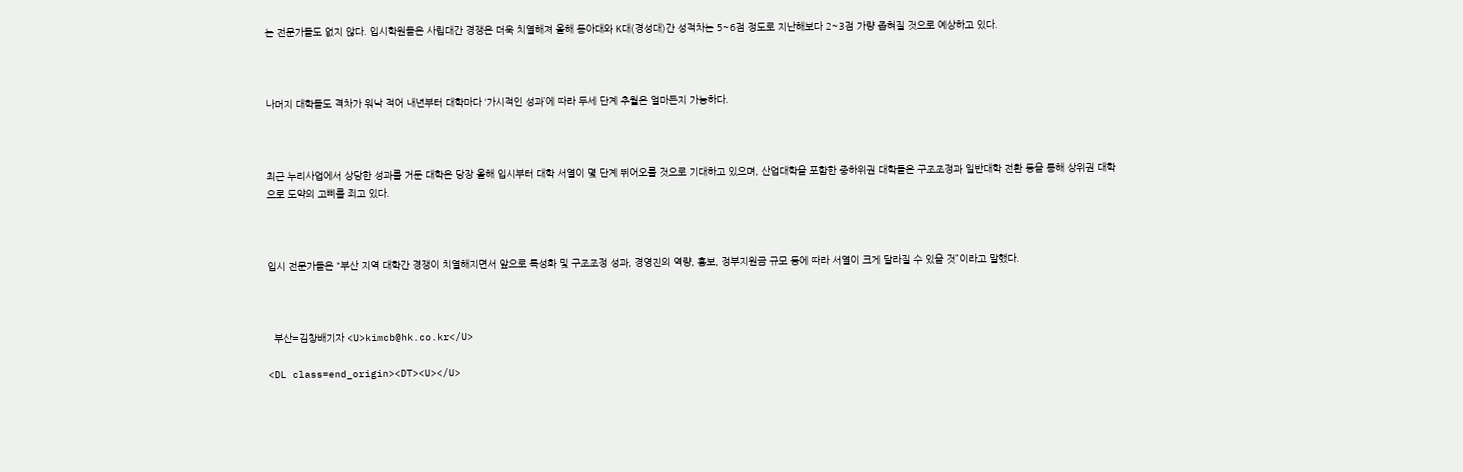는 전문가들도 없지 않다. 입시학원들은 사립대간 경쟁은 더욱 치열해져 올해 동아대와 K대(경성대)간 성적차는 5~6점 정도로 지난해보다 2~3점 가량 좁혀질 것으로 예상하고 있다.



나머지 대학들도 격차가 워낙 적어 내년부터 대학마다 ‘가시적인 성과’에 따라 두세 단계 추월은 얼마든지 가능하다.



최근 누리사업에서 상당한 성과를 거둔 대학은 당장 올해 입시부터 대학 서열이 몇 단계 뛰어오를 것으로 기대하고 있으며, 산업대학을 포함한 중하위권 대학들은 구조조정과 일반대학 전환 등을 통해 상위권 대학으로 도약의 고삐를 죄고 있다.



입시 전문가들은 “부산 지역 대학간 경쟁이 치열해지면서 앞으로 특성화 및 구조조정 성과, 경영진의 역량, 홍보, 정부지원금 규모 등에 따라 서열이 크게 달라질 수 있을 것”이라고 말했다.



  부산=김창배기자 <U>kimcb@hk.co.kr</U>

<DL class=end_origin><DT><U></U>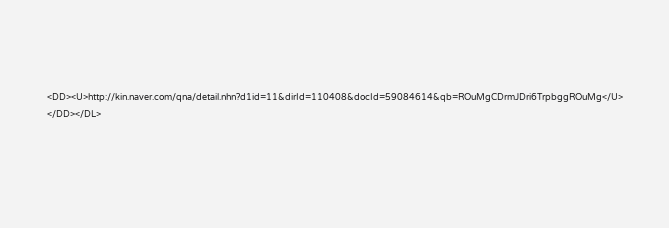<DD><U>http://kin.naver.com/qna/detail.nhn?d1id=11&dirId=110408&docId=59084614&qb=ROuMgCDrmJDri6TrpbggROuMg</U> </DD></DL>